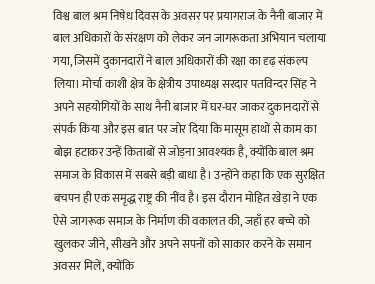विश्व बाल श्रम निषेध दिवस के अवसर पर प्रयागराज के नैनी बाजार में बाल अधिकारों के संरक्षण को लेकर जन जागरूकता अभियान चलाया गया, जिसमें दुकानदारों ने बाल अधिकारों की रक्षा का दृढ़ संकल्प लिया। मोर्चा काशी क्षेत्र के क्षेत्रीय उपाध्यक्ष सरदार पतविन्दर सिंह ने अपने सहयोगियों के साथ नैनी बाजार में घर-घर जाकर दुकानदारों से संपर्क किया और इस बात पर जोर दिया कि मासूम हाथों से काम का बोझ हटाकर उन्हें किताबों से जोड़ना आवश्यक है, क्योंकि बाल श्रम समाज के विकास में सबसे बड़ी बाधा है। उन्होंने कहा कि एक सुरक्षित बचपन ही एक समृद्ध राष्ट्र की नींव है। इस दौरान मोहित खेड़ा ने एक ऐसे जागरूक समाज के निर्माण की वकालत की, जहाँ हर बच्चे को खुलकर जीने, सीखने और अपने सपनों को साकार करने के समान अवसर मिलें, क्योंकि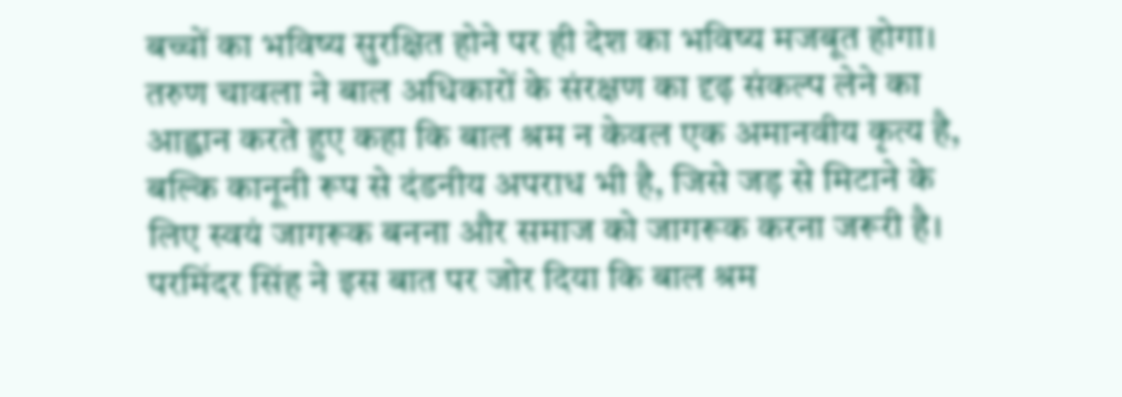बच्चों का भविष्य सुरक्षित होने पर ही देश का भविष्य मजबूत होगा। तरुण चावला ने बाल अधिकारों के संरक्षण का दृढ़ संकल्प लेने का आह्वान करते हुए कहा कि बाल श्रम न केवल एक अमानवीय कृत्य है, बल्कि कानूनी रूप से दंडनीय अपराध भी है, जिसे जड़ से मिटाने के लिए स्वयं जागरूक बनना और समाज को जागरूक करना जरूरी है। परमिंदर सिंह ने इस बात पर जोर दिया कि बाल श्रम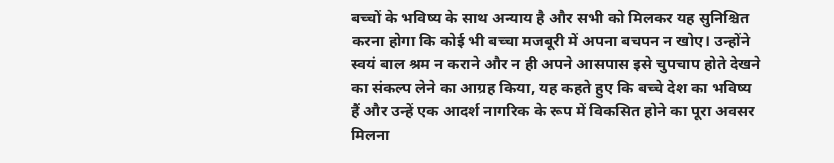बच्चों के भविष्य के साथ अन्याय है और सभी को मिलकर यह सुनिश्चित करना होगा कि कोई भी बच्चा मजबूरी में अपना बचपन न खोए। उन्होंने स्वयं बाल श्रम न कराने और न ही अपने आसपास इसे चुपचाप होते देखने का संकल्प लेने का आग्रह किया, यह कहते हुए कि बच्चे देश का भविष्य हैं और उन्हें एक आदर्श नागरिक के रूप में विकसित होने का पूरा अवसर मिलना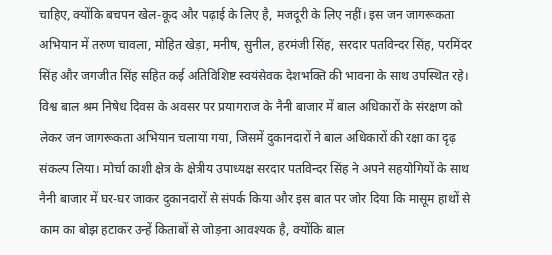चाहिए, क्योंकि बचपन खेल-कूद और पढ़ाई के लिए है, मजदूरी के लिए नहीं। इस जन जागरूकता अभियान में तरुण चावला, मोहित खेड़ा, मनीष, सुनील, हरमंजी सिंह, सरदार पतविन्दर सिंह, परमिंदर सिंह और जगजीत सिंह सहित कई अतिविशिष्ट स्वयंसेवक देशभक्ति की भावना के साथ उपस्थित रहे।
विश्व बाल श्रम निषेध दिवस के अवसर पर प्रयागराज के नैनी बाजार में बाल अधिकारों के संरक्षण को लेकर जन जागरूकता अभियान चलाया गया, जिसमें दुकानदारों ने बाल अधिकारों की रक्षा का दृढ़ संकल्प लिया। मोर्चा काशी क्षेत्र के क्षेत्रीय उपाध्यक्ष सरदार पतविन्दर सिंह ने अपने सहयोगियों के साथ नैनी बाजार में घर-घर जाकर दुकानदारों से संपर्क किया और इस बात पर जोर दिया कि मासूम हाथों से काम का बोझ हटाकर उन्हें किताबों से जोड़ना आवश्यक है, क्योंकि बाल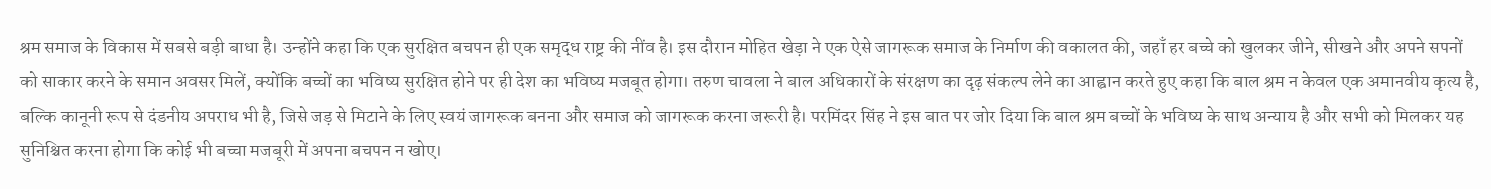श्रम समाज के विकास में सबसे बड़ी बाधा है। उन्होंने कहा कि एक सुरक्षित बचपन ही एक समृद्ध राष्ट्र की नींव है। इस दौरान मोहित खेड़ा ने एक ऐसे जागरूक समाज के निर्माण की वकालत की, जहाँ हर बच्चे को खुलकर जीने, सीखने और अपने सपनों को साकार करने के समान अवसर मिलें, क्योंकि बच्चों का भविष्य सुरक्षित होने पर ही देश का भविष्य मजबूत होगा। तरुण चावला ने बाल अधिकारों के संरक्षण का दृढ़ संकल्प लेने का आह्वान करते हुए कहा कि बाल श्रम न केवल एक अमानवीय कृत्य है, बल्कि कानूनी रूप से दंडनीय अपराध भी है, जिसे जड़ से मिटाने के लिए स्वयं जागरूक बनना और समाज को जागरूक करना जरूरी है। परमिंदर सिंह ने इस बात पर जोर दिया कि बाल श्रम बच्चों के भविष्य के साथ अन्याय है और सभी को मिलकर यह सुनिश्चित करना होगा कि कोई भी बच्चा मजबूरी में अपना बचपन न खोए।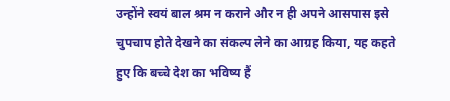उन्होंने स्वयं बाल श्रम न कराने और न ही अपने आसपास इसे चुपचाप होते देखने का संकल्प लेने का आग्रह किया, यह कहते हुए कि बच्चे देश का भविष्य हैं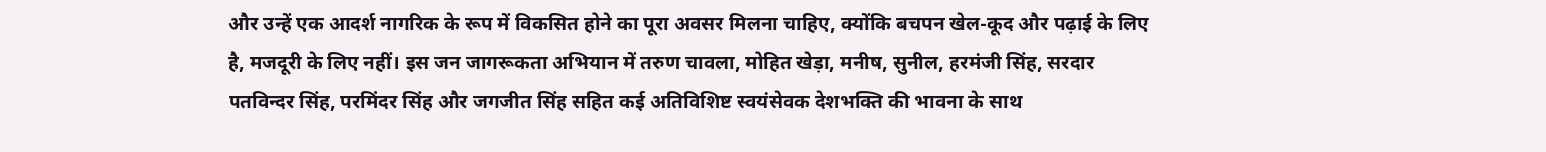और उन्हें एक आदर्श नागरिक के रूप में विकसित होने का पूरा अवसर मिलना चाहिए, क्योंकि बचपन खेल-कूद और पढ़ाई के लिए है, मजदूरी के लिए नहीं। इस जन जागरूकता अभियान में तरुण चावला, मोहित खेड़ा, मनीष, सुनील, हरमंजी सिंह, सरदार पतविन्दर सिंह, परमिंदर सिंह और जगजीत सिंह सहित कई अतिविशिष्ट स्वयंसेवक देशभक्ति की भावना के साथ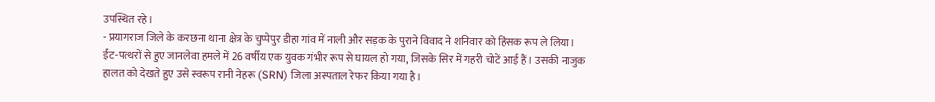उपस्थित रहे।
- प्रयागराज जिले के करछना थाना क्षेत्र के चुप्पेपुर डीहा गांव में नाली और सड़क के पुराने विवाद ने शनिवार को हिंसक रूप ले लिया। ईंट-पत्थरों से हुए जानलेवा हमले में 26 वर्षीय एक युवक गंभीर रूप से घायल हो गया, जिसके सिर में गहरी चोटें आई हैं। उसकी नाजुक हालत को देखते हुए उसे स्वरूप रानी नेहरू (SRN) जिला अस्पताल रेफर किया गया है।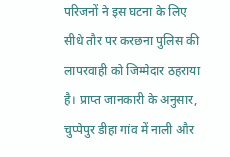परिजनों ने इस घटना के लिए सीधे तौर पर करछना पुलिस की लापरवाही को जिम्मेदार ठहराया है। प्राप्त जानकारी के अनुसार, चुप्पेपुर डीहा गांव में नाली और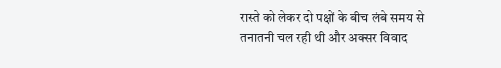रास्ते को लेकर दो पक्षों के बीच लंबे समय से तनातनी चल रही थी और अक्सर विवाद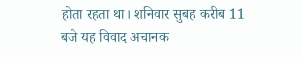होता रहता था। शनिवार सुबह करीब 11 बजे यह विवाद अचानक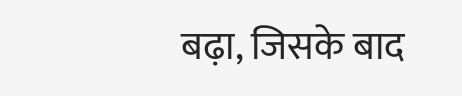बढ़ा, जिसके बाद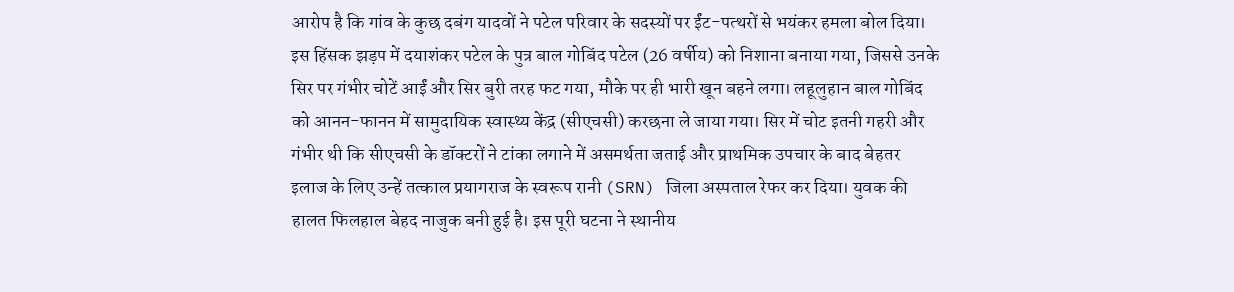आरोप है कि गांव के कुछ दबंग यादवों ने पटेल परिवार के सदस्यों पर ईंट-पत्थरों से भयंकर हमला बोल दिया। इस हिंसक झड़प में दयाशंकर पटेल के पुत्र बाल गोबिंद पटेल (26 वर्षीय) को निशाना बनाया गया, जिससे उनके सिर पर गंभीर चोटें आईं और सिर बुरी तरह फट गया, मौके पर ही भारी खून बहने लगा। लहूलुहान बाल गोबिंद को आनन-फानन में सामुदायिक स्वास्थ्य केंद्र (सीएचसी) करछना ले जाया गया। सिर में चोट इतनी गहरी और गंभीर थी कि सीएचसी के डॉक्टरों ने टांका लगाने में असमर्थता जताई और प्राथमिक उपचार के बाद बेहतर इलाज के लिए उन्हें तत्काल प्रयागराज के स्वरूप रानी (SRN) जिला अस्पताल रेफर कर दिया। युवक की हालत फिलहाल बेहद नाजुक बनी हुई है। इस पूरी घटना ने स्थानीय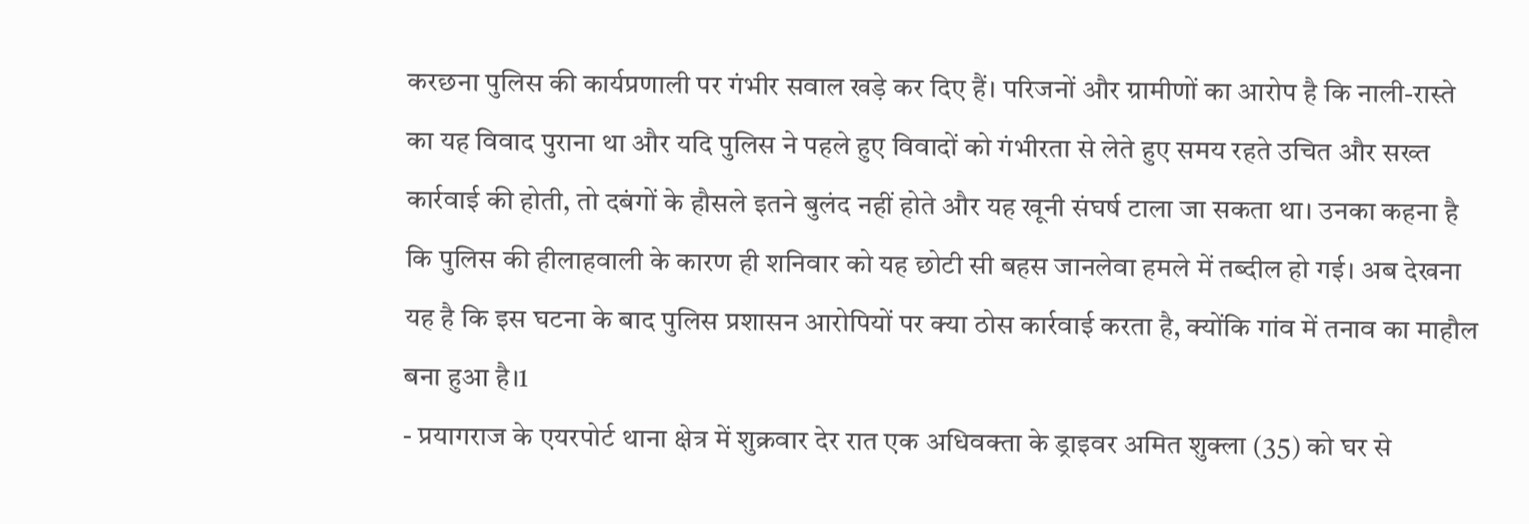करछना पुलिस की कार्यप्रणाली पर गंभीर सवाल खड़े कर दिए हैं। परिजनों और ग्रामीणों का आरोप है कि नाली-रास्ते का यह विवाद पुराना था और यदि पुलिस ने पहले हुए विवादों को गंभीरता से लेते हुए समय रहते उचित और सख्त कार्रवाई की होती, तो दबंगों के हौसले इतने बुलंद नहीं होते और यह खूनी संघर्ष टाला जा सकता था। उनका कहना है कि पुलिस की हीलाहवाली के कारण ही शनिवार को यह छोटी सी बहस जानलेवा हमले में तब्दील हो गई। अब देखना यह है कि इस घटना के बाद पुलिस प्रशासन आरोपियों पर क्या ठोस कार्रवाई करता है, क्योंकि गांव में तनाव का माहौल बना हुआ है।1
- प्रयागराज के एयरपोर्ट थाना क्षेत्र में शुक्रवार देर रात एक अधिवक्ता के ड्राइवर अमित शुक्ला (35) को घर से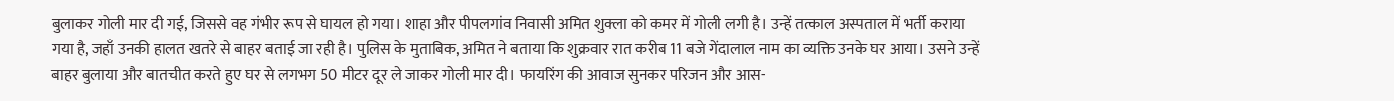बुलाकर गोली मार दी गई, जिससे वह गंभीर रूप से घायल हो गया। शाहा और पीपलगांव निवासी अमित शुक्ला को कमर में गोली लगी है। उन्हें तत्काल अस्पताल में भर्ती कराया गया है, जहाँ उनकी हालत खतरे से बाहर बताई जा रही है। पुलिस के मुताबिक, अमित ने बताया कि शुक्रवार रात करीब 11 बजे गेंदालाल नाम का व्यक्ति उनके घर आया। उसने उन्हें बाहर बुलाया और बातचीत करते हुए घर से लगभग 50 मीटर दूर ले जाकर गोली मार दी। फायरिंग की आवाज सुनकर परिजन और आस-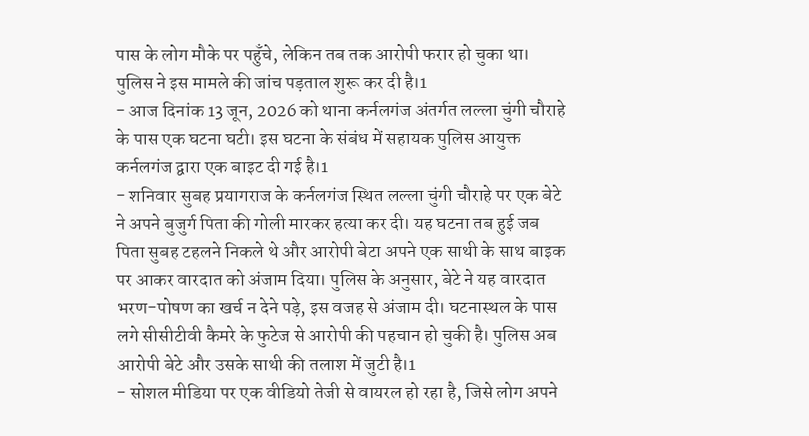पास के लोग मौके पर पहुँचे, लेकिन तब तक आरोपी फरार हो चुका था। पुलिस ने इस मामले की जांच पड़ताल शुरू कर दी है।1
- आज दिनांक 13 जून, 2026 को थाना कर्नलगंज अंतर्गत लल्ला चुंगी चौराहे के पास एक घटना घटी। इस घटना के संबंध में सहायक पुलिस आयुक्त कर्नलगंज द्वारा एक बाइट दी गई है।1
- शनिवार सुबह प्रयागराज के कर्नलगंज स्थित लल्ला चुंगी चौराहे पर एक बेटे ने अपने बुजुर्ग पिता की गोली मारकर हत्या कर दी। यह घटना तब हुई जब पिता सुबह टहलने निकले थे और आरोपी बेटा अपने एक साथी के साथ बाइक पर आकर वारदात को अंजाम दिया। पुलिस के अनुसार, बेटे ने यह वारदात भरण-पोषण का खर्च न देने पड़े, इस वजह से अंजाम दी। घटनास्थल के पास लगे सीसीटीवी कैमरे के फुटेज से आरोपी की पहचान हो चुकी है। पुलिस अब आरोपी बेटे और उसके साथी की तलाश में जुटी है।1
- सोशल मीडिया पर एक वीडियो तेजी से वायरल हो रहा है, जिसे लोग अपने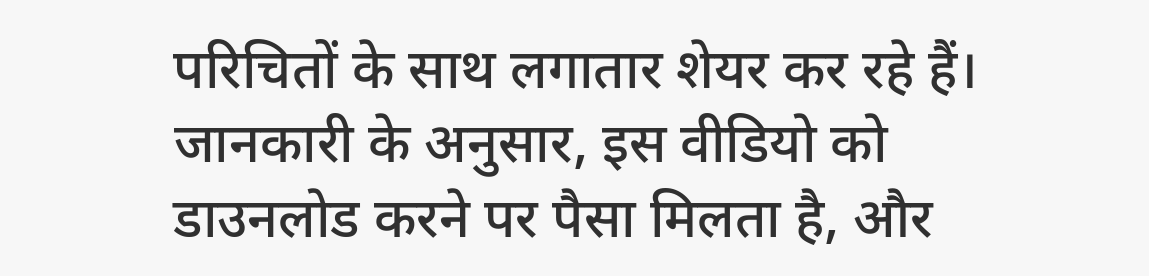परिचितों के साथ लगातार शेयर कर रहे हैं। जानकारी के अनुसार, इस वीडियो को डाउनलोड करने पर पैसा मिलता है, और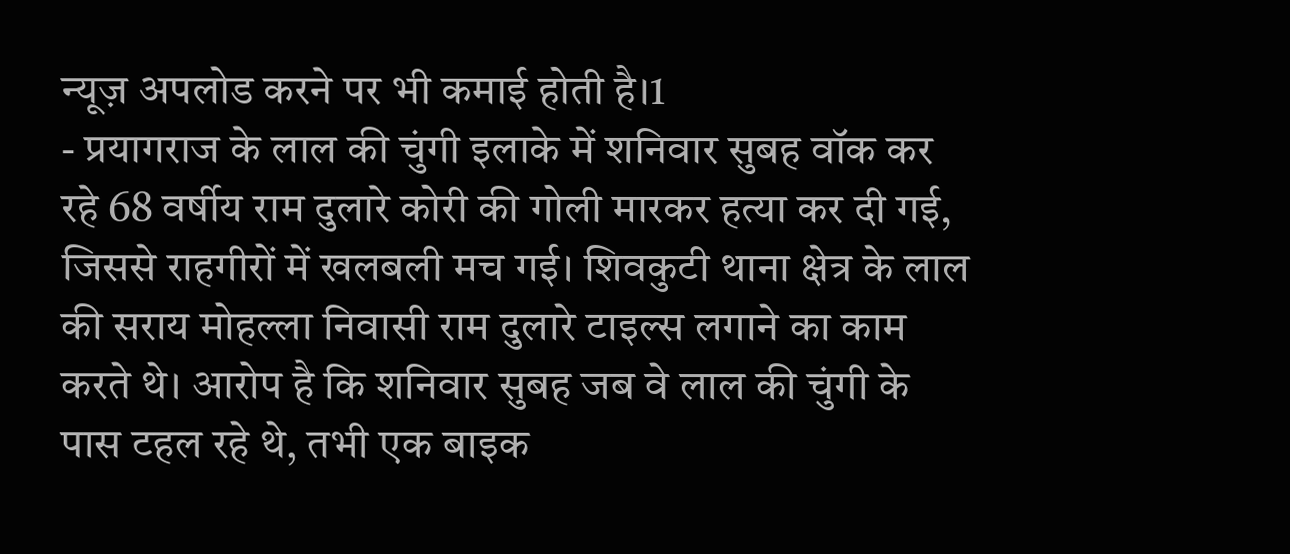न्यूज़ अपलोड करने पर भी कमाई होती है।1
- प्रयागराज के लाल की चुंगी इलाके में शनिवार सुबह वॉक कर रहे 68 वर्षीय राम दुलारे कोरी की गोली मारकर हत्या कर दी गई, जिससे राहगीरों में खलबली मच गई। शिवकुटी थाना क्षेत्र के लाल की सराय मोहल्ला निवासी राम दुलारे टाइल्स लगाने का काम करते थे। आरोप है कि शनिवार सुबह जब वे लाल की चुंगी के पास टहल रहे थे, तभी एक बाइक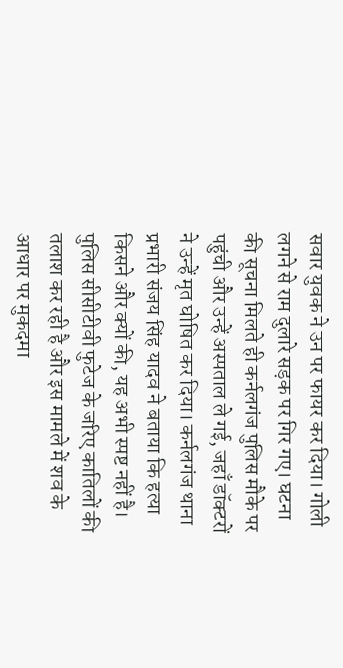सवार युवक ने उन पर फायर कर दिया। गोली लगने से राम दुलारे सड़क पर गिर गए। घटना की सूचना मिलते ही कर्नलगंज पुलिस मौके पर पहुंची और उन्हें अस्पताल ले गई, जहाँ डॉक्टरों ने उन्हें मृत घोषित कर दिया। कर्नलगंज थाना प्रभारी संजय सिंह यादव ने बताया कि हत्या किसने और क्यों की, यह अभी स्पष्ट नहीं है। पुलिस सीसीटीवी फुटेज के जरिए कातिलों की तलाश कर रही है और इस मामले में शव के आधार पर मुकदमा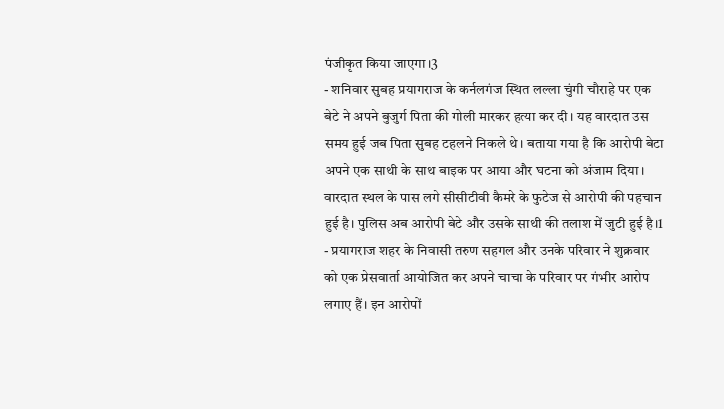पंजीकृत किया जाएगा।3
- शनिवार सुबह प्रयागराज के कर्नलगंज स्थित लल्ला चुंगी चौराहे पर एक बेटे ने अपने बुजुर्ग पिता की गोली मारकर हत्या कर दी। यह वारदात उस समय हुई जब पिता सुबह टहलने निकले थे। बताया गया है कि आरोपी बेटा अपने एक साथी के साथ बाइक पर आया और घटना को अंजाम दिया। वारदात स्थल के पास लगे सीसीटीवी कैमरे के फुटेज से आरोपी की पहचान हुई है। पुलिस अब आरोपी बेटे और उसके साथी की तलाश में जुटी हुई है।1
- प्रयागराज शहर के निवासी तरुण सहगल और उनके परिवार ने शुक्रवार को एक प्रेसवार्ता आयोजित कर अपने चाचा के परिवार पर गंभीर आरोप लगाए हैं। इन आरोपों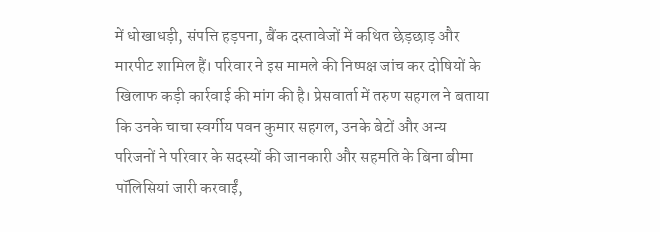में धोखाधड़ी, संपत्ति हड़पना, बैंक दस्तावेजों में कथित छेड़छाड़ और मारपीट शामिल हैं। परिवार ने इस मामले की निष्पक्ष जांच कर दोषियों के खिलाफ कड़ी कार्रवाई की मांग की है। प्रेसवार्ता में तरुण सहगल ने बताया कि उनके चाचा स्वर्गीय पवन कुमार सहगल, उनके बेटों और अन्य परिजनों ने परिवार के सदस्यों की जानकारी और सहमति के बिना बीमा पॉलिसियां जारी करवाईं,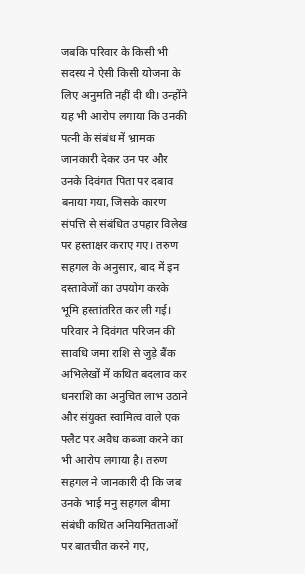जबकि परिवार के किसी भी सदस्य ने ऐसी किसी योजना के लिए अनुमति नहीं दी थी। उन्होंने यह भी आरोप लगाया कि उनकी पत्नी के संबंध में भ्रामक जानकारी देकर उन पर और उनके दिवंगत पिता पर दबाव बनाया गया, जिसके कारण संपत्ति से संबंधित उपहार विलेख पर हस्ताक्षर कराए गए। तरुण सहगल के अनुसार, बाद में इन दस्तावेजों का उपयोग करके भूमि हस्तांतरित कर ली गई। परिवार ने दिवंगत परिजन की सावधि जमा राशि से जुड़े बैंक अभिलेखों में कथित बदलाव कर धनराशि का अनुचित लाभ उठाने और संयुक्त स्वामित्व वाले एक फ्लैट पर अवैध कब्जा करने का भी आरोप लगाया है। तरुण सहगल ने जानकारी दी कि जब उनके भाई मनु सहगल बीमा संबंधी कथित अनियमितताओं पर बातचीत करने गए,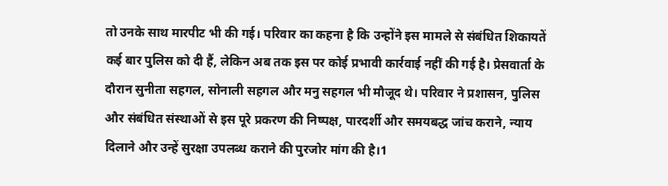तो उनके साथ मारपीट भी की गई। परिवार का कहना है कि उन्होंने इस मामले से संबंधित शिकायतें कई बार पुलिस को दी हैं, लेकिन अब तक इस पर कोई प्रभावी कार्रवाई नहीं की गई है। प्रेसवार्ता के दौरान सुनीता सहगल, सोनाली सहगल और मनु सहगल भी मौजूद थे। परिवार ने प्रशासन, पुलिस और संबंधित संस्थाओं से इस पूरे प्रकरण की निष्पक्ष, पारदर्शी और समयबद्ध जांच कराने, न्याय दिलाने और उन्हें सुरक्षा उपलब्ध कराने की पुरजोर मांग की है।1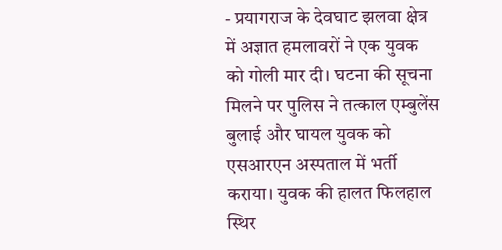- प्रयागराज के देवघाट झलवा क्षेत्र में अज्ञात हमलावरों ने एक युवक को गोली मार दी। घटना की सूचना मिलने पर पुलिस ने तत्काल एम्बुलेंस बुलाई और घायल युवक को एसआरएन अस्पताल में भर्ती कराया। युवक की हालत फिलहाल स्थिर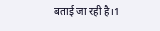बताई जा रही है।1